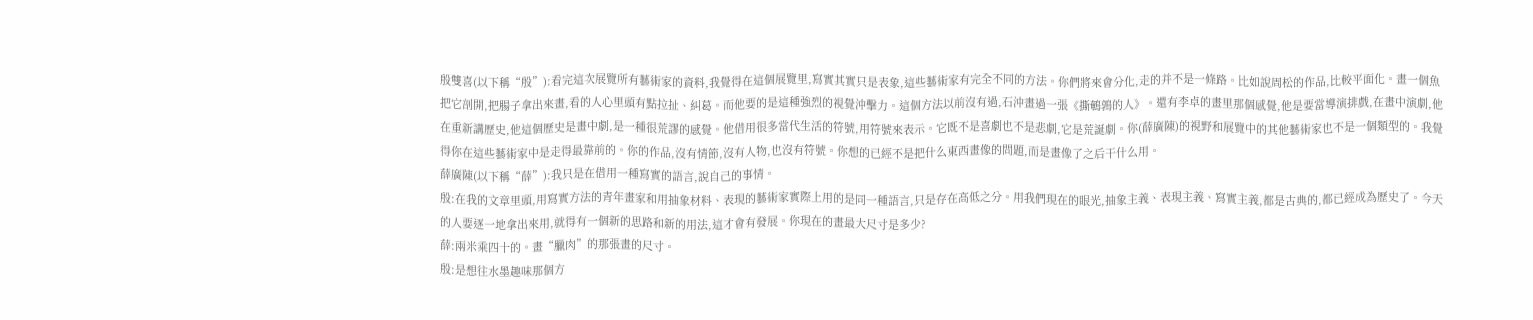殷雙喜(以下稱“殷”):看完這次展覽所有藝術家的資料,我覺得在這個展覽里,寫實其實只是表象,這些藝術家有完全不同的方法。你們將來會分化,走的并不是一條路。比如說周松的作品,比較平面化。畫一個魚把它剖開,把腸子拿出來畫,看的人心里頭有點拉扯、糾葛。而他要的是這種強烈的視覺沖擊力。這個方法以前沒有過,石沖畫過一張《撕鵪鶉的人》。還有李卓的畫里那個感覺,他是要當導演排戲,在畫中演劇,他在重新講歷史,他這個歷史是畫中劇,是一種很荒謬的感覺。他借用很多當代生活的符號,用符號來表示。它既不是喜劇也不是悲劇,它是荒誕劇。你(薛廣陳)的視野和展覽中的其他藝術家也不是一個類型的。我覺得你在這些藝術家中是走得最靠前的。你的作品,沒有情節,沒有人物,也沒有符號。你想的已經不是把什么東西畫像的問題,而是畫像了之后干什么用。
薛廣陳(以下稱“薛”):我只是在借用一種寫實的語言,說自己的事情。
殷:在我的文章里頭,用寫實方法的青年畫家和用抽象材料、表現的藝術家實際上用的是同一種語言,只是存在高低之分。用我們現在的眼光,抽象主義、表現主義、寫實主義,都是古典的,都已經成為歷史了。今天的人要逐一地拿出來用,就得有一個新的思路和新的用法,這才會有發展。你現在的畫最大尺寸是多少?
薛:兩米乘四十的。畫“臘肉”的那張畫的尺寸。
殷:是想往水墨趣味那個方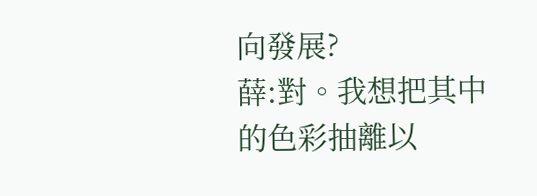向發展?
薛:對。我想把其中的色彩抽離以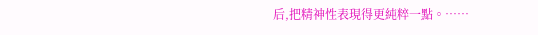后,把精神性表現得更純粹一點。……